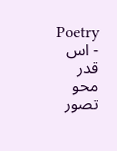Poetry
- اس قدر محو تصور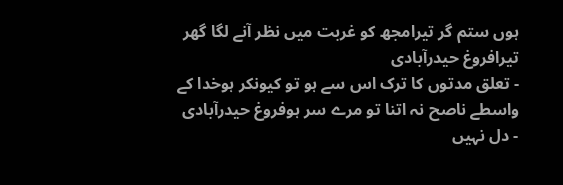ہوں ستم گر تیرامجھ کو غربت میں نظر آنے لگا گھر تیرافروغ حیدرآبادی
- تعلق مدتوں کا ترک اس سے ہو تو کیونکر ہوخدا کے واسطے ناصح نہ اتنا تو مرے سر ہوفروغ حیدرآبادی
- دل نہیں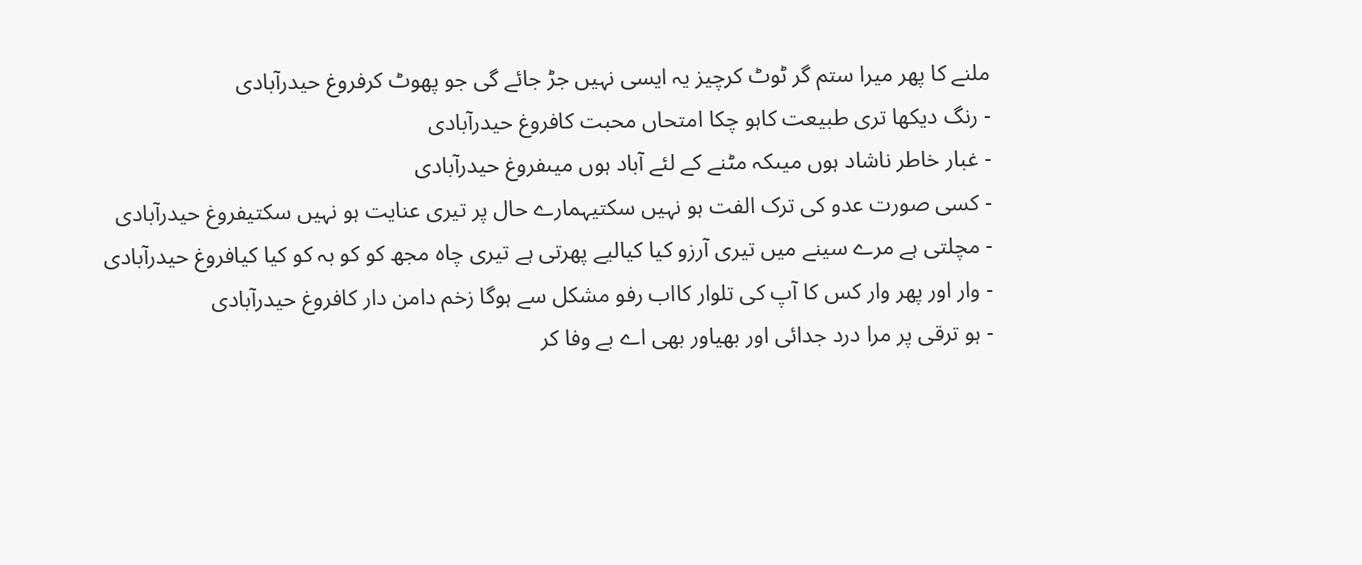ملنے کا پھر میرا ستم گر ٹوٹ کرچیز یہ ایسی نہیں جڑ جائے گی جو پھوٹ کرفروغ حیدرآبادی
- رنگ دیکھا تری طبیعت کاہو چکا امتحاں محبت کافروغ حیدرآبادی
- غبار خاطر ناشاد ہوں میںکہ مٹنے کے لئے آباد ہوں میںفروغ حیدرآبادی
- کسی صورت عدو کی ترک الفت ہو نہیں سکتیہمارے حال پر تیری عنایت ہو نہیں سکتیفروغ حیدرآبادی
- مچلتی ہے مرے سینے میں تیری آرزو کیا کیالیے پھرتی ہے تیری چاہ مجھ کو کو بہ کو کیا کیافروغ حیدرآبادی
- وار اور پھر وار کس کا آپ کی تلوار کااب رفو مشکل سے ہوگا زخم دامن دار کافروغ حیدرآبادی
- ہو ترقی پر مرا درد جدائی اور بھیاور بھی اے بے وفا کر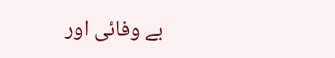بے وفائی اور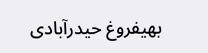بھیفروغ حیدرآبادی